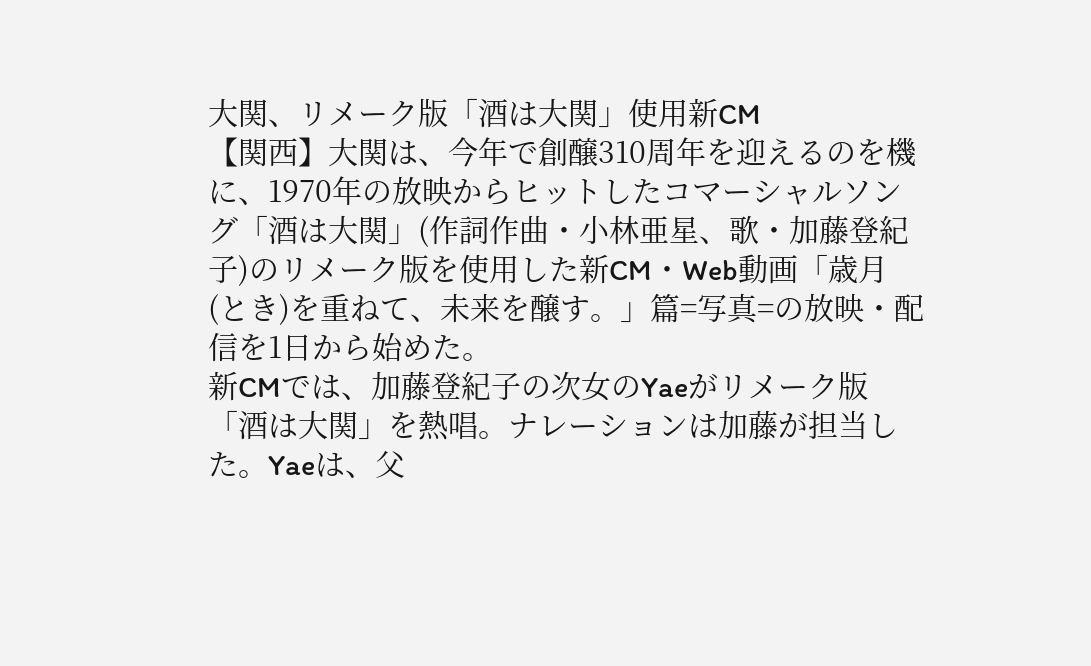大関、リメーク版「酒は大関」使用新CM
【関西】大関は、今年で創醸310周年を迎えるのを機に、1970年の放映からヒットしたコマーシャルソング「酒は大関」(作詞作曲・小林亜星、歌・加藤登紀子)のリメーク版を使用した新CM・Web動画「歳月(とき)を重ねて、未来を醸す。」篇=写真=の放映・配信を1日から始めた。
新CMでは、加藤登紀子の次女のYaeがリメーク版「酒は大関」を熱唱。ナレーションは加藤が担当した。Yaeは、父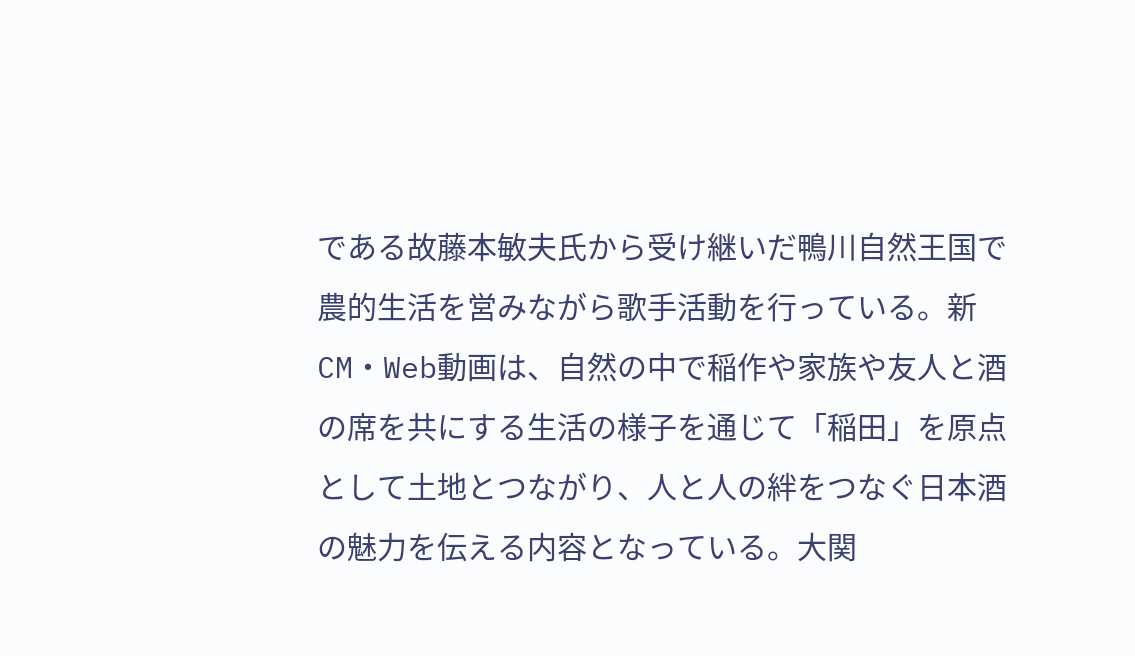である故藤本敏夫氏から受け継いだ鴨川自然王国で農的生活を営みながら歌手活動を行っている。新CM・Web動画は、自然の中で稲作や家族や友人と酒の席を共にする生活の様子を通じて「稲田」を原点として土地とつながり、人と人の絆をつなぐ日本酒の魅力を伝える内容となっている。大関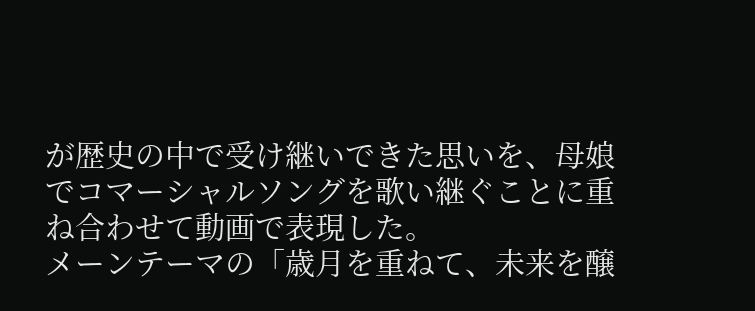が歴史の中で受け継いできた思いを、母娘でコマーシャルソングを歌い継ぐことに重ね合わせて動画で表現した。
メーンテーマの「歳月を重ねて、未来を醸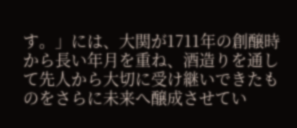す。」には、大関が1711年の創醸時から長い年月を重ね、酒造りを通して先人から大切に受け継いできたものをさらに未来へ醸成させてい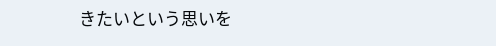きたいという思いを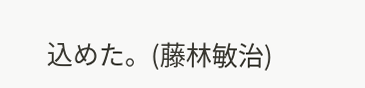込めた。(藤林敏治)